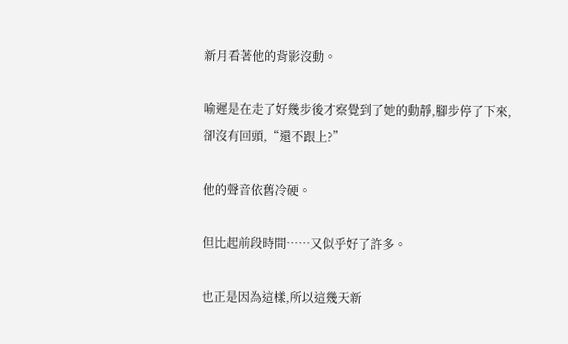新月看著他的背影沒動。

喻遲是在走了好幾步後才察覺到了她的動靜,腳步停了下來,卻沒有回頭,“還不跟上?”

他的聲音依舊冷硬。

但比起前段時間……又似乎好了許多。

也正是因為這樣,所以這幾天新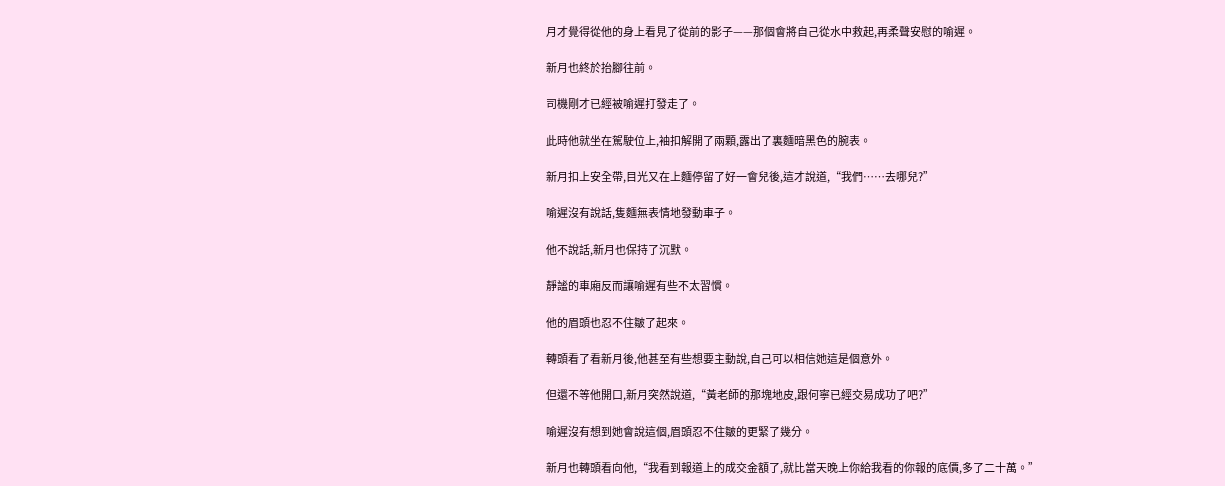月才覺得從他的身上看見了從前的影子——那個會將自己從水中救起,再柔聲安慰的喻遲。

新月也終於抬腳往前。

司機剛才已經被喻遲打發走了。

此時他就坐在駕駛位上,袖扣解開了兩顆,露出了裏麵暗黑色的腕表。

新月扣上安全帶,目光又在上麵停留了好一會兒後,這才說道,“我們……去哪兒?”

喻遲沒有說話,隻麵無表情地發動車子。

他不說話,新月也保持了沉默。

靜謐的車廂反而讓喻遲有些不太習慣。

他的眉頭也忍不住皺了起來。

轉頭看了看新月後,他甚至有些想要主動說,自己可以相信她這是個意外。

但還不等他開口,新月突然說道,“黃老師的那塊地皮,跟何寧已經交易成功了吧?”

喻遲沒有想到她會說這個,眉頭忍不住皺的更緊了幾分。

新月也轉頭看向他,“我看到報道上的成交金額了,就比當天晚上你給我看的你報的底價,多了二十萬。”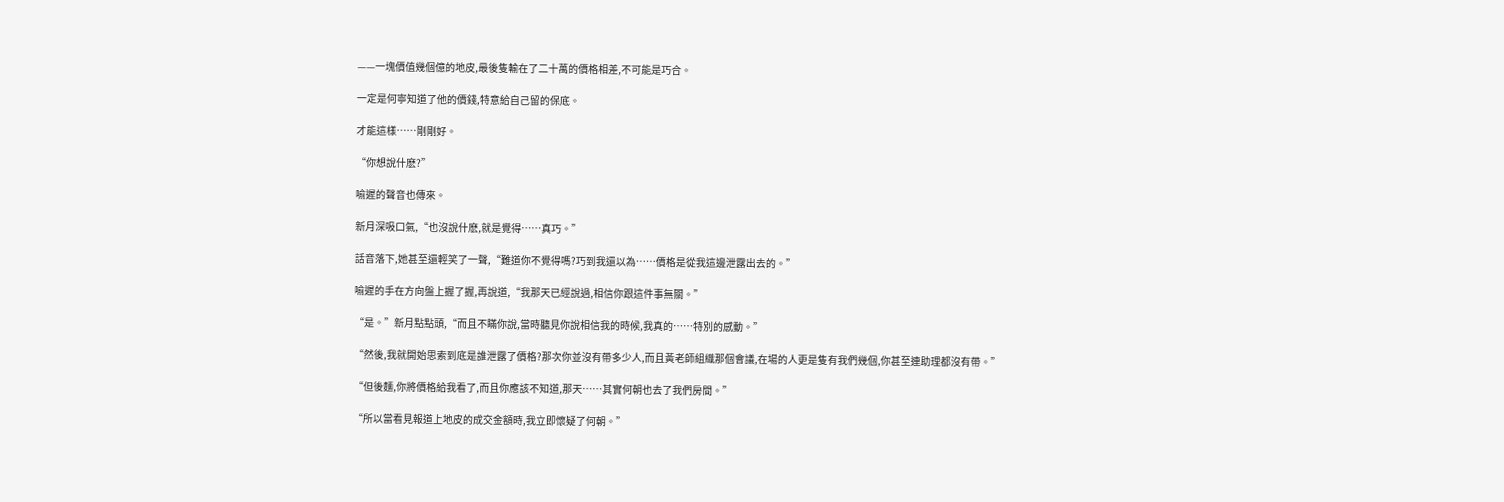——一塊價值幾個億的地皮,最後隻輸在了二十萬的價格相差,不可能是巧合。

一定是何寧知道了他的價錢,特意給自己留的保底。

才能這樣……剛剛好。

“你想說什麽?”

喻遲的聲音也傳來。

新月深吸口氣,“也沒說什麽,就是覺得……真巧。”

話音落下,她甚至還輕笑了一聲,“難道你不覺得嗎?巧到我還以為……價格是從我這邊泄露出去的。”

喻遲的手在方向盤上握了握,再說道,“我那天已經說過,相信你跟這件事無關。”

“是。”新月點點頭,“而且不瞞你說,當時聽見你說相信我的時候,我真的……特別的感動。”

“然後,我就開始思索到底是誰泄露了價格?那次你並沒有帶多少人,而且黃老師組織那個會議,在場的人更是隻有我們幾個,你甚至連助理都沒有帶。”

“但後麵,你將價格給我看了,而且你應該不知道,那天……其實何朝也去了我們房間。”

“所以當看見報道上地皮的成交金額時,我立即懷疑了何朝。”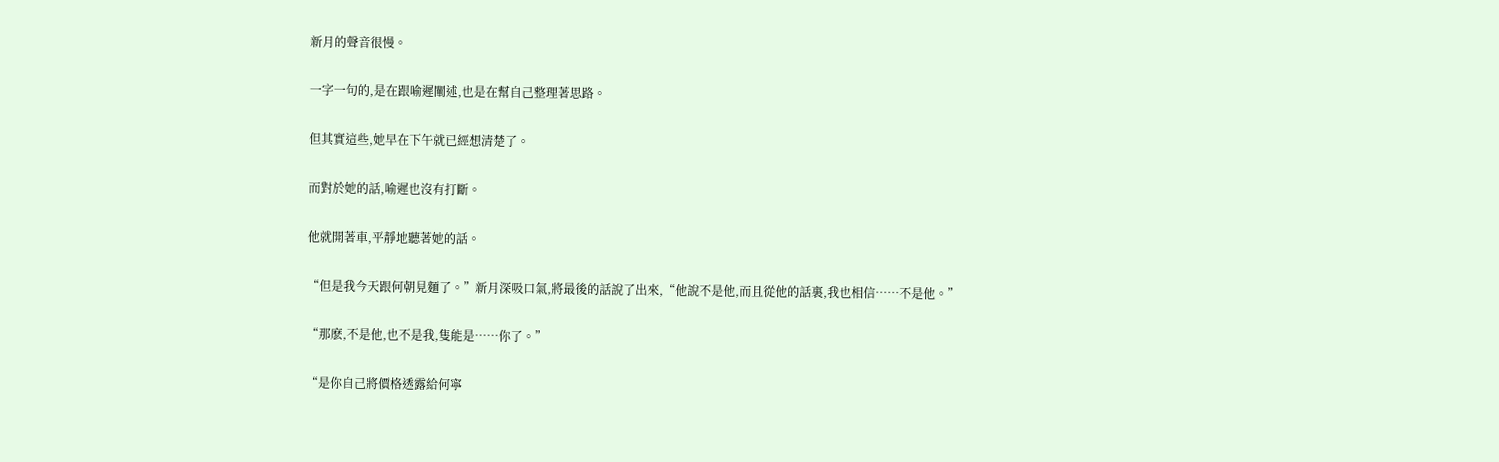新月的聲音很慢。

一字一句的,是在跟喻遲闡述,也是在幫自己整理著思路。

但其實這些,她早在下午就已經想清楚了。

而對於她的話,喻遲也沒有打斷。

他就開著車,平靜地聽著她的話。

“但是我今天跟何朝見麵了。”新月深吸口氣,將最後的話說了出來,“他說不是他,而且從他的話裏,我也相信……不是他。”

“那麽,不是他,也不是我,隻能是……你了。”

“是你自己將價格透露給何寧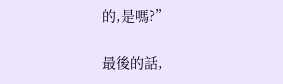的,是嗎?”

最後的話,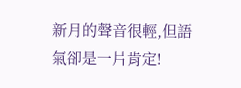新月的聲音很輕,但語氣卻是一片肯定!